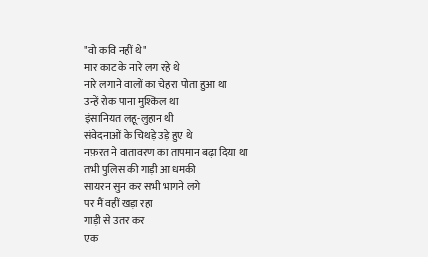"वो कवि नहीं थे"
मार काट के नारे लग रहे थे
नारे लगाने वालों का चेहरा पोता हुआ था
उन्हें रोक पाना मुश्किल था
इंसानियत लहू-लुहान थी
संवेदनाओं के चिथड़े उड़े हुए थे
नफ़रत ने वातावरण का तापमान बढ़ा दिया था
तभी पुलिस की गाड़ी आ धमकी
सायरन सुन कर सभी भागने लगे
पर मैं वहीं खड़ा रहा
गाड़ी से उतर कर
एक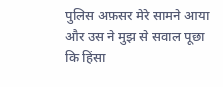पुलिस अफ़सर मेरे सामने आया
और उस ने मुझ से सवाल पूछा
कि हिंसा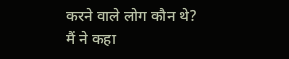करने वाले लोग कौन थे?
मैं ने कहा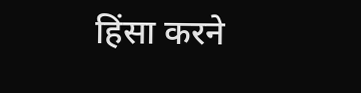हिंसा करने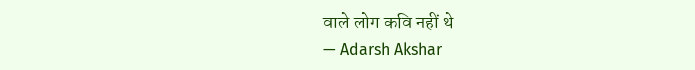वाले लोग कवि नहीं थे
— Adarsh Akshar